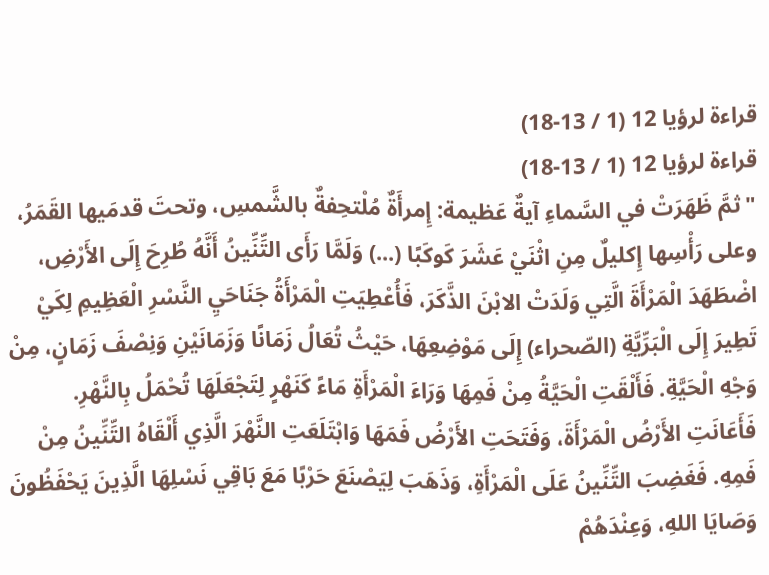قراءة لرؤيا 12 (1 / 13-18)
قراءة لرؤيا 12 (1 / 13-18)
"ثمَّ ظَهَرَتْ في السَّماءِ آيةٌ عَظيمة: إِمرأَةٌ مُلْتحِفةٌ بالشَّمسِ، وتحتَ قدمَيها القَمَرُ، وعلى رَأْسِها إِكليلٌ مِنِ اثْنَيْ عَشَرَ كَوكَبًا (...) وَلَمَّا رَأَى التِّنِّينُ أَنَّهُ طُرِحَ إِلَى الأَرْضِ، اضْطَهَدَ الْمَرْأَةَ الَّتِي وَلَدَتْ الابْنَ الذَّكَرَ، فَأُعْطِيَتِ الْمَرْأَةُ جَنَاحَيِ النَّسْرِ الْعَظِيمِ لِكَيْ تَطِيرَ إِلَى الْبَرِّيَّةِ (الصّحراء) إِلَى مَوْضِعِهَا، حَيْثُ تُعَالُ زَمَانًا وَزَمَانَيْنِ وَنِصْفَ زَمَانٍ، مِنْ وَجْهِ الْحَيَّةِ. فَأَلْقَتِ الْحَيَّةُ مِنْ فَمِهَا وَرَاءَ الْمَرْأَةِ مَاءً كَنَهْرٍ لِتَجْعَلَهَا تُحْمَلُ بِالنَّهْرِ. فَأَعَانَتِ الأَرْضُ الْمَرْأَةَ، وَفَتَحَتِ الأَرْضُ فَمَهَا وَابْتَلَعَتِ النَّهْرَ الَّذِي أَلْقَاهُ التِّنِّينُ مِنْ فَمِهِ. فَغَضِبَ التِّنِّينُ عَلَى الْمَرْأَةِ، وَذَهَبَ لِيَصْنَعَ حَرْبًا مَعَ بَاقِي نَسْلِهَا الَّذِينَ يَحْفَظُونَ وَصَايَا اللهِ، وَعِنْدَهُمْ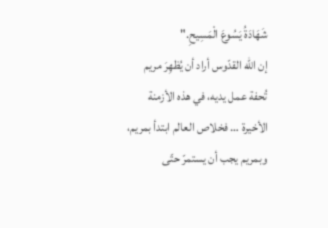شَهَادَةُ يَسُوعَ الْمَسِيحِ."
إن الله القدّوس أراد أن يُظهِرَ مريم تُحفة عمل يديه، في هذه الأزمنة الأخيرة … فخلاص العالم ابتدأ بمريم، وبمريم يجب أن يستمرّ حتّى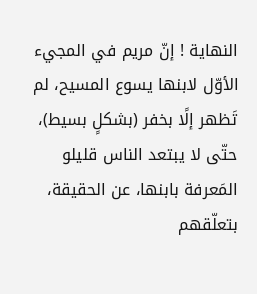النهاية ! إنّ مريم في المجيء الأوّل لابنها يسوع المسيح، لم تَظهر إلًا بخفر (بشكلٍ بسيط)، حتّى لا يبتعد الناس قليلو المَعرفة بابنها، عن الحقيقة، بتعلّقهم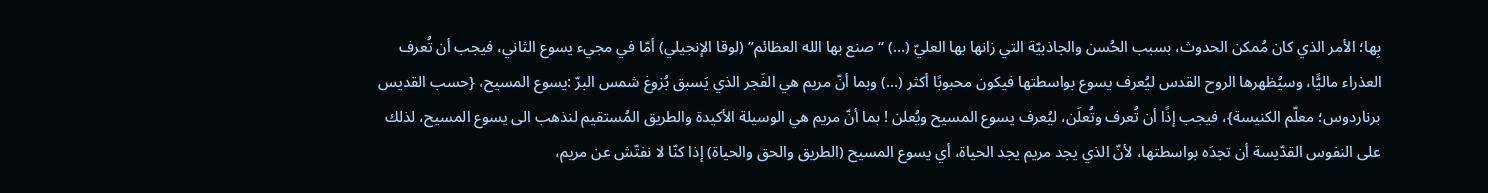بِها؛ الأمر الذي كان مُمكن الحدوث، بسبب الحُسن والجاذبيّة التي زانها بها العليّ (…) “صنع بها الله العظائم” (لوقا الإنجيلي) أمّا في مجيء يسوع الثاني، فيجب أن تُعرف العذراء ماليًّا، وسيُظهرها الروح القدس ليُعرف يسوع بواسطتها فيكون محبوبًا أكثر (…) وبما أنّ مريم هي الفَجر الذي يَسبق بُزوغ شمس البرّ :يسوع المسيح، {حسب القديس برناردوس؛ معلّم الكنيسة}، فيجب إذًا أن تُعرف وتُعلَن، ليُعرف يسوع المسيح ويُعلن ! بما أنّ مريم هي الوسيلة الأكيدة والطريق المُستقيم لنذهب الى يسوع المسيح، لذلك على النفوس القدّيسة أن تجدَه بواسطتها، لأنّ الذي يجد مريم يجد الحياة، أي يسوع المسيح (الطريق والحق والحياة) إذا كنّا لا نفتّش عن مريم،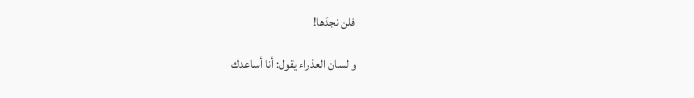فلن نجدَها!

و لسان العذراء يقول: أنا أساعدك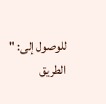للوصول إلى: " الطريق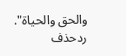والحق والحياة".
ردحذف